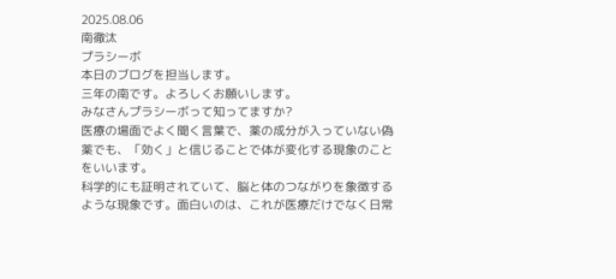2025.08.06
南徹汰
プラシーボ
本日のブログを担当します。
三年の南です。よろしくお願いします。
みなさんプラシーボって知ってますか?
医療の場面でよく聞く言葉で、薬の成分が入っていない偽薬でも、「効く」と信じることで体が変化する現象のことをいいます。
科学的にも証明されていて、脳と体のつながりを象徴するような現象です。面白いのは、これが医療だけでなく日常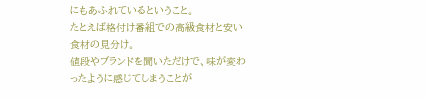にもあふれているということ。
たとえば格付け番組での高級食材と安い食材の見分け。
値段やブランドを聞いただけで、味が変わったように感じてしまうことが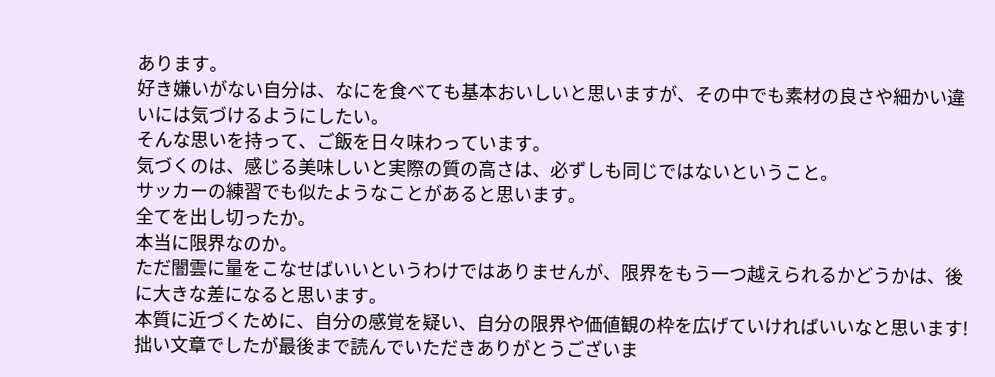あります。
好き嫌いがない自分は、なにを食べても基本おいしいと思いますが、その中でも素材の良さや細かい違いには気づけるようにしたい。
そんな思いを持って、ご飯を日々味わっています。
気づくのは、感じる美味しいと実際の質の高さは、必ずしも同じではないということ。
サッカーの練習でも似たようなことがあると思います。
全てを出し切ったか。
本当に限界なのか。
ただ闇雲に量をこなせばいいというわけではありませんが、限界をもう一つ越えられるかどうかは、後に大きな差になると思います。
本質に近づくために、自分の感覚を疑い、自分の限界や価値観の枠を広げていければいいなと思います!
拙い文章でしたが最後まで読んでいただきありがとうございま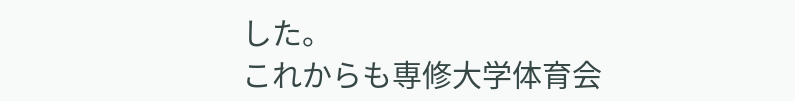した。
これからも専修大学体育会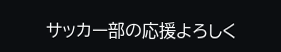サッカー部の応援よろしく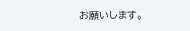お願いします。